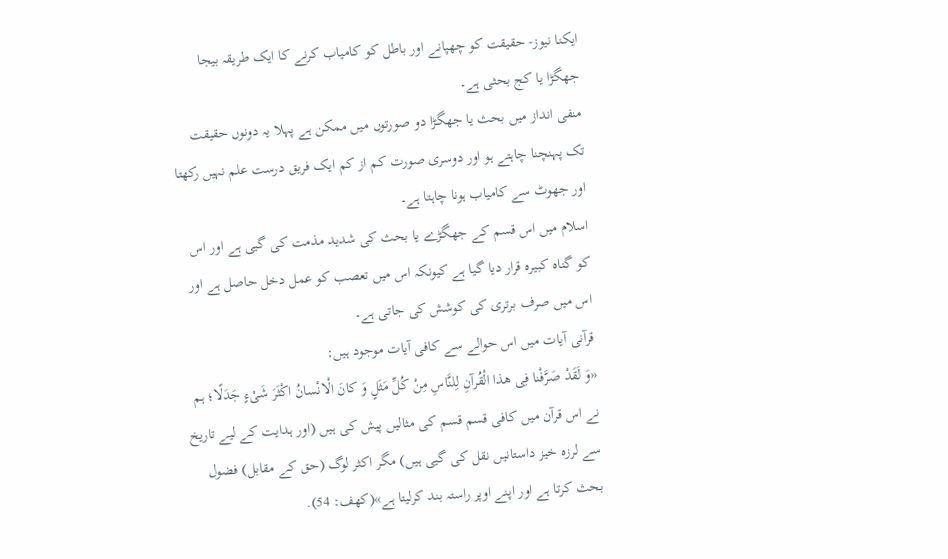ایکنا نیوز- حقیقت کو چھپانے اور باطل کو کامیاب کرنے کا ایک طریقہ بیجا جھگڑا یا کج بحثی ہے۔
منفی انداز میں بحث یا جھگڑا دو صورتوں میں ممکن ہے پہلا یہ دونوں حقیقت تک پہنچنا چاہتے ہو اور دوسری صورت کم از کم ایک فریق درست علم نہیں رکھتا اور جھوٹ سے کامیاب ہونا چاہتا ہے۔
اسلام میں اس قسم کے جھگڑے یا بحث کی شدید مذمت کی گیی ہے اور اس کو گناہ کبیرہ قرار دیا گیا ہے کیونکہ اس میں تعصب کو عمل دخل حاصل ہے اور اس میں صرف برتری کی کوشش کی جاتی ہے۔
قرآنی آیات میں اس حوالے سے کافی آیات موجود ہیں:
«وَ لَقَدْ صَرَّفْنا فِى هذا الْقُرآنِ لِلنَّاسِ مِنْ كُلِّ مَثَلٍ وَ كانَ الْانْسانُ اكْثَرَ شَىْءٍ جَدَلًا؛ ہم نے اس قرآن میں کافی قسم قسم کی مثالیں پیش کی ہیں (اور ہدایت کے لیے تاریخ سے لرزہ خیز داستانیں نقل کی گیی ہیں) مگر اکثر لوگ (حق کے مقابل) فضول بحث کرتا ہے اور اپنے اوپر راستہ بند کرلیتا ہے»(کهف: 54).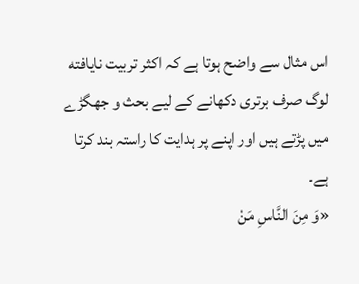اس مثال سے واضح ہوتا ہے کہ اکثر تربيت نايافته لوگ صرف برتری دکھانے کے لیے بحث و جھگڑے میں پڑتے ہیں اور اپنے پر ہدایت کا راستہ بند کرتا ہے۔
«وَ مِنَ النَّاسِ مَنْ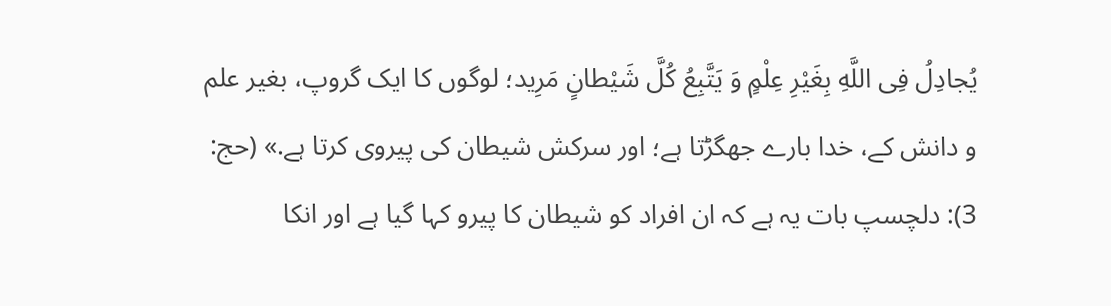يُجادِلُ فِى اللَّهِ بِغَيْرِ عِلْمٍ وَ يَتَّبِعُ كُلَّ شَيْطانٍ مَرِيد؛ لوگوں کا ایک گروپ، بغیر علم و دانش کے، خدا بارے جھگڑتا ہے؛ اور سرکش شیطان کی پیروی کرتا ہے.» (حج: 3): دلچسپ بات یہ ہے کہ ان افراد کو شیطان کا پیرو کہا گیا ہے اور انکا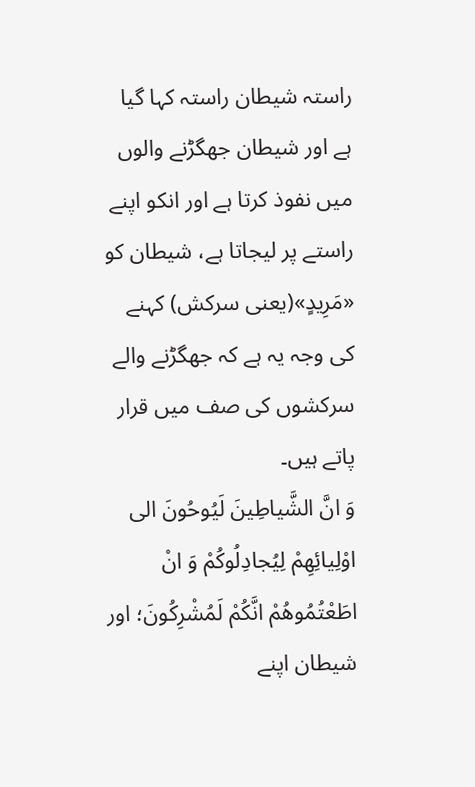راستہ شیطان راستہ کہا گیا ہے اور شیطان جھگڑنے والوں میں نفوذ کرتا ہے اور انکو اپنے راستے پر لیجاتا ہے، شيطان کو «مَرِيدٍ»(يعنى سرکش) کہنے کی وجہ یہ ہے کہ جھگڑنے والے سرکشوں کی صف میں قرار پاتے ہیں۔
وَ انَّ الشَّياطِينَ لَيُوحُونَ الى اوْلِيائِهِمْ لِيُجادِلُوكُمْ وَ انْ اطَعْتُمُوهُمْ انَّكُمْ لَمُشْرِكُونَ؛ اور شیطان اپنے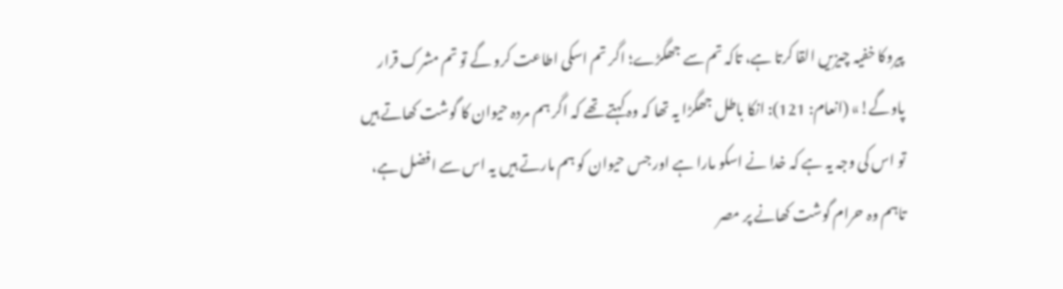پیروکا خفیہ چیزیں القا کرتا ہے، تاکہ تم سے جھگڑے؛ اگر تم اسکی اطاعت کرو گے تو تم مشرک قرار پاوگے!» (انعام: 121): انکا باطل جھگڑا یہ تھا کہ وہ کہتے تھے کہ اگر ہم مردہ حیوان کا گوشت کھاتے ہیں تو اس کی وجہ یہ ہے کہ خدا نے اسکو مارا ہے اور جس حیوان کو ہم مارتے ہیں یہ اس سے افضل ہے، تاہم وہ حرام گوشت کھانے پر مصر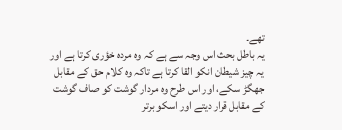تھے۔
یہ باطل بحث اس وجہ سے ہے کہ وہ مردہ خؤری کرتا ہے اور یہ چیز شیطان انکو القا کرتا ہے تاکہ وہ کلام حق کے مقابل جھگڑ سکے، اور اس طرح وہ مردار گوشت کو صاف گوشت کے مقابل قرار دیتے اور اسکو برتر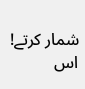شمار کرتے! اس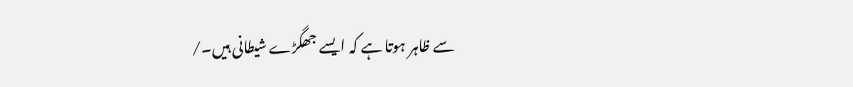سے ظاہر ہوتا ہے کہ ایسے جھگڑے شیطانی ہیں۔/